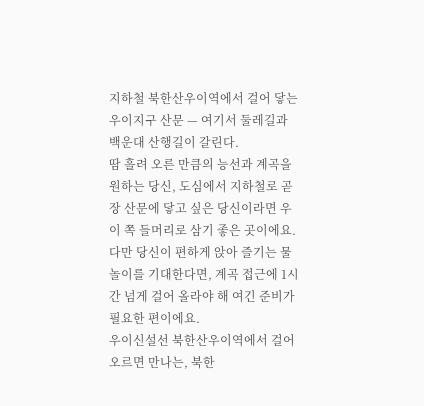지하철 북한산우이역에서 걸어 닿는 우이지구 산문 — 여기서 둘레길과 백운대 산행길이 갈린다.
땀 흘려 오른 만큼의 능선과 계곡을 원하는 당신, 도심에서 지하철로 곧장 산문에 닿고 싶은 당신이라면 우이 쪽 들머리로 삼기 좋은 곳이에요.
다만 당신이 편하게 앉아 즐기는 물놀이를 기대한다면, 계곡 접근에 1시간 넘게 걸어 올라야 해 여긴 준비가 필요한 편이에요.
우이신설선 북한산우이역에서 걸어 오르면 만나는, 북한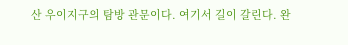산 우이지구의 탐방 관문이다. 여기서 길이 갈린다. 완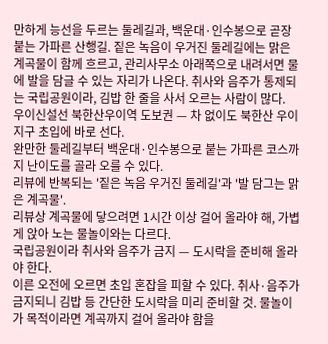만하게 능선을 두르는 둘레길과, 백운대·인수봉으로 곧장 붙는 가파른 산행길. 짙은 녹음이 우거진 둘레길에는 맑은 계곡물이 함께 흐르고, 관리사무소 아래쪽으로 내려서면 물에 발을 담글 수 있는 자리가 나온다. 취사와 음주가 통제되는 국립공원이라, 김밥 한 줄을 사서 오르는 사람이 많다.
우이신설선 북한산우이역 도보권 — 차 없이도 북한산 우이지구 초입에 바로 선다.
완만한 둘레길부터 백운대·인수봉으로 붙는 가파른 코스까지 난이도를 골라 오를 수 있다.
리뷰에 반복되는 '짙은 녹음 우거진 둘레길'과 '발 담그는 맑은 계곡물'.
리뷰상 계곡물에 닿으려면 1시간 이상 걸어 올라야 해, 가볍게 앉아 노는 물놀이와는 다르다.
국립공원이라 취사와 음주가 금지 — 도시락을 준비해 올라야 한다.
이른 오전에 오르면 초입 혼잡을 피할 수 있다. 취사·음주가 금지되니 김밥 등 간단한 도시락을 미리 준비할 것. 물놀이가 목적이라면 계곡까지 걸어 올라야 함을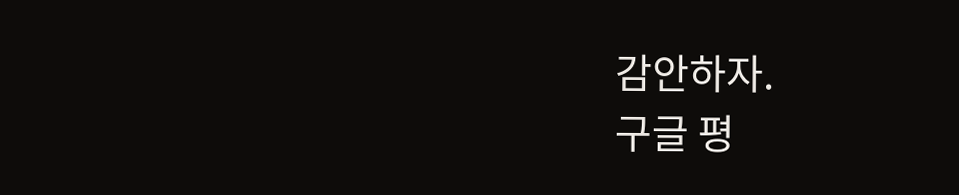감안하자.
구글 평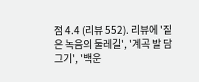점 4.4 (리뷰 552). 리뷰에 '짙은 녹음의 둘레길', '계곡 발 담그기', '백운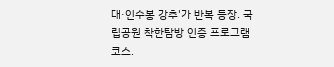대·인수봉 강추'가 반복 등장. 국립공원 착한탐방 인증 프로그램 코스.